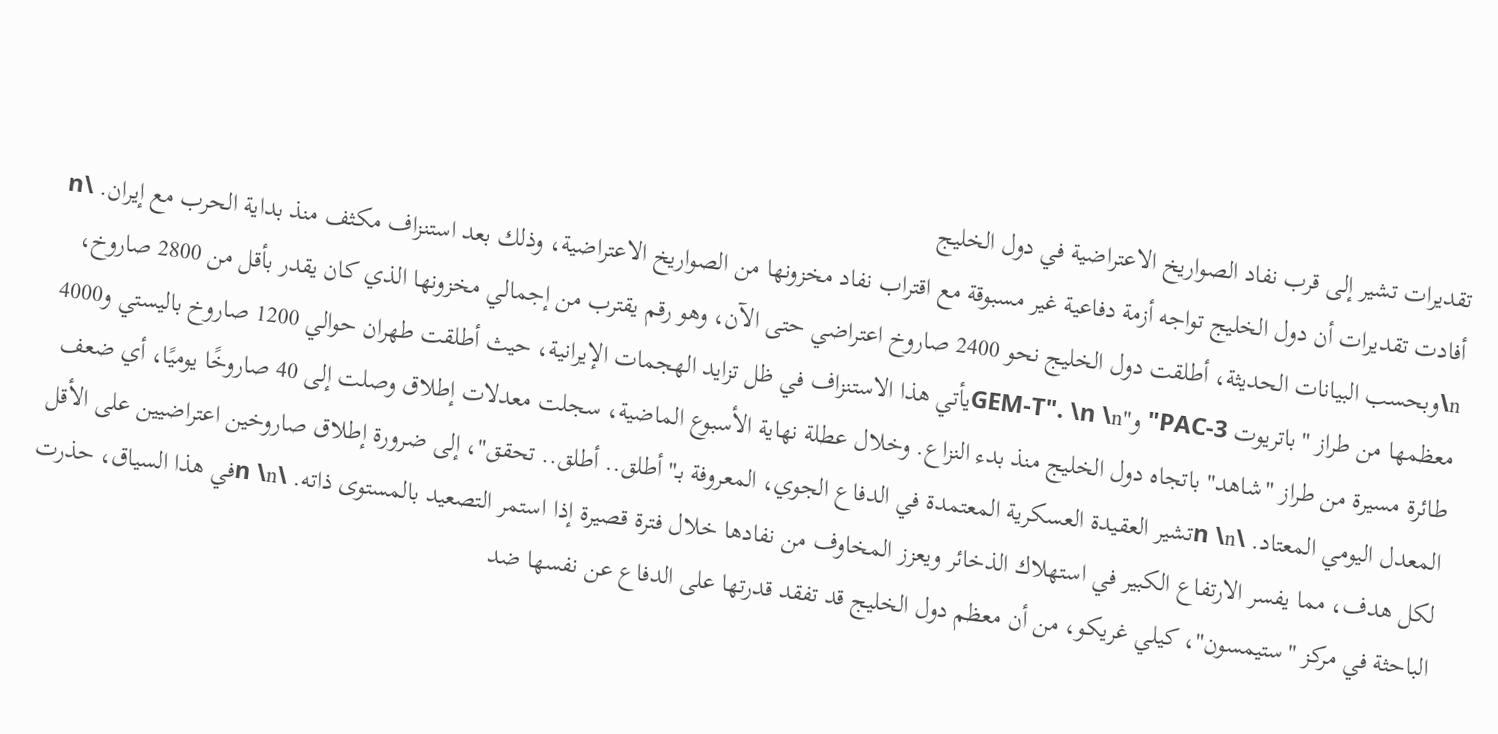تقديرات تشير إلى قرب نفاد الصواريخ الاعتراضية في دول الخليج
أفادت تقديرات أن دول الخليج تواجه أزمة دفاعية غير مسبوقة مع اقتراب نفاد مخزونها من الصواريخ الاعتراضية، وذلك بعد استنزاف مكثف منذ بداية الحرب مع إيران. \n \nوبحسب البيانات الحديثة، أطلقت دول الخليج نحو 2400 صاروخ اعتراضي حتى الآن، وهو رقم يقترب من إجمالي مخزونها الذي كان يقدر بأقل من 2800 صاروخ، معظمها من طراز "باتريوت PAC-3" و"GEM-T". \n \nيأتي هذا الاستنزاف في ظل تزايد الهجمات الإيرانية، حيث أطلقت طهران حوالي 1200 صاروخ باليستي و4000 طائرة مسيرة من طراز "شاهد" باتجاه دول الخليج منذ بدء النزاع. وخلال عطلة نهاية الأسبوع الماضية، سجلت معدلات إطلاق وصلت إلى 40 صاروخًا يوميًا، أي ضعف المعدل اليومي المعتاد. \n \nتشير العقيدة العسكرية المعتمدة في الدفاع الجوي، المعروفة بـ"أطلق.. أطلق.. تحقق"، إلى ضرورة إطلاق صاروخين اعتراضيين على الأقل لكل هدف، مما يفسر الارتفاع الكبير في استهلاك الذخائر ويعزز المخاوف من نفادها خلال فترة قصيرة إذا استمر التصعيد بالمستوى ذاته. \n \nفي هذا السياق، حذرت الباحثة في مركز "ستيمسون"، كيلي غريكو، من أن معظم دول الخليج قد تفقد قدرتها على الدفاع عن نفسها ضد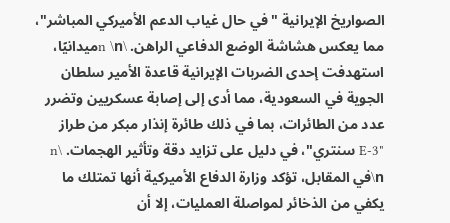الصواريخ الإيرانية "في حال غياب الدعم الأميركي المباشر"، مما يعكس هشاشة الوضع الدفاعي الراهن. \n \nميدانيًا، استهدفت إحدى الضربات الإيرانية قاعدة الأمير سلطان الجوية في السعودية، مما أدى إلى إصابة عسكريين وتضرر عدد من الطائرات، بما في ذلك طائرة إنذار مبكر من طراز "E-3 سنتري"، في دليل على تزايد دقة وتأثير الهجمات. \n \nفي المقابل، تؤكد وزارة الدفاع الأميركية أنها تمتلك ما يكفي من الذخائر لمواصلة العمليات، إلا أن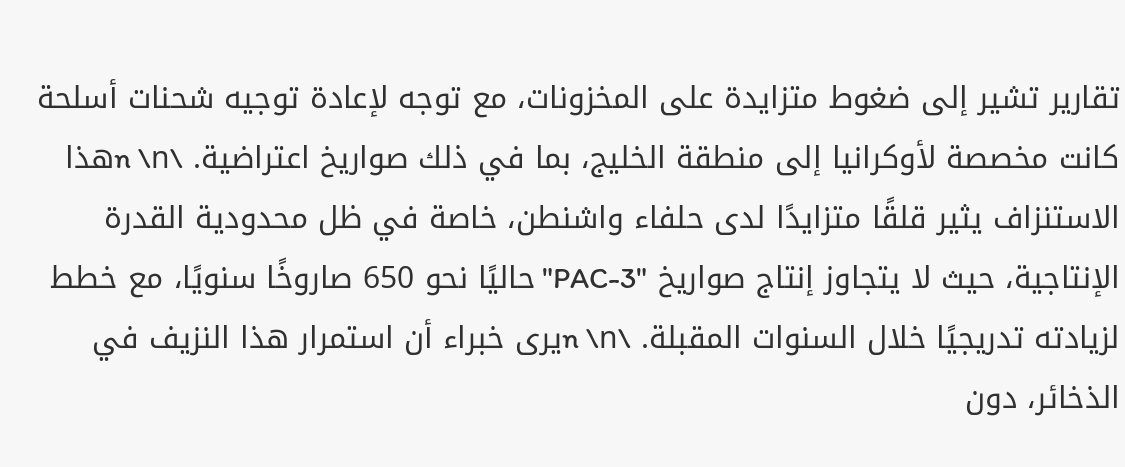تقارير تشير إلى ضغوط متزايدة على المخزونات، مع توجه لإعادة توجيه شحنات أسلحة كانت مخصصة لأوكرانيا إلى منطقة الخليج، بما في ذلك صواريخ اعتراضية. \n \nهذا الاستنزاف يثير قلقًا متزايدًا لدى حلفاء واشنطن، خاصة في ظل محدودية القدرة الإنتاجية، حيث لا يتجاوز إنتاج صواريخ "PAC-3" حاليًا نحو 650 صاروخًا سنويًا، مع خطط لزيادته تدريجيًا خلال السنوات المقبلة. \n \nيرى خبراء أن استمرار هذا النزيف في الذخائر، دون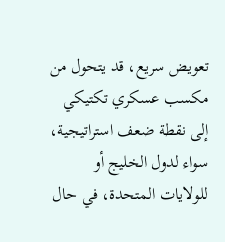تعويض سريع، قد يتحول من مكسب عسكري تكتيكي إلى نقطة ضعف استراتيجية، سواء لدول الخليج أو للولايات المتحدة، في حال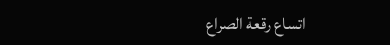اتساع رقعة الصراع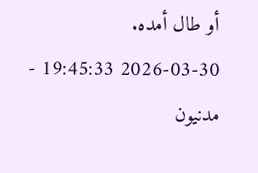أو طال أمده.
2026-03-30 19:45:33 - مدنيون